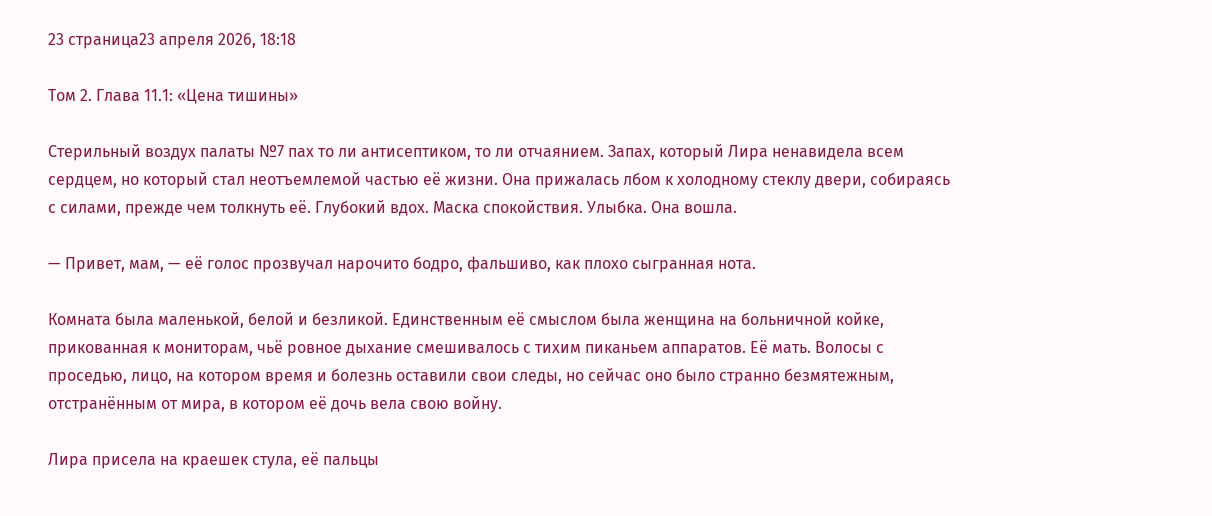23 страница23 апреля 2026, 18:18

Том 2. Глава 11.1: «Цена тишины»

Стерильный воздух палаты №7 пах то ли антисептиком, то ли отчаянием. Запах, который Лира ненавидела всем сердцем, но который стал неотъемлемой частью её жизни. Она прижалась лбом к холодному стеклу двери, собираясь с силами, прежде чем толкнуть её. Глубокий вдох. Маска спокойствия. Улыбка. Она вошла.

— Привет, мам, — её голос прозвучал нарочито бодро, фальшиво, как плохо сыгранная нота.

Комната была маленькой, белой и безликой. Единственным её смыслом была женщина на больничной койке, прикованная к мониторам, чьё ровное дыхание смешивалось с тихим пиканьем аппаратов. Её мать. Волосы с проседью, лицо, на котором время и болезнь оставили свои следы, но сейчас оно было странно безмятежным, отстранённым от мира, в котором её дочь вела свою войну.

Лира присела на краешек стула, её пальцы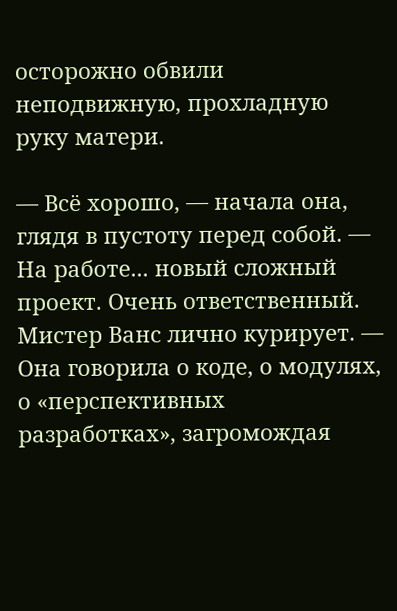осторожно обвили неподвижную, прохладную руку матери.

— Всё хорошо, — начала она, глядя в пустоту перед собой. — На работе... новый сложный проект. Очень ответственный. Мистер Ванс лично курирует. — Она говорила о коде, о модулях, о «перспективных разработках», загромождая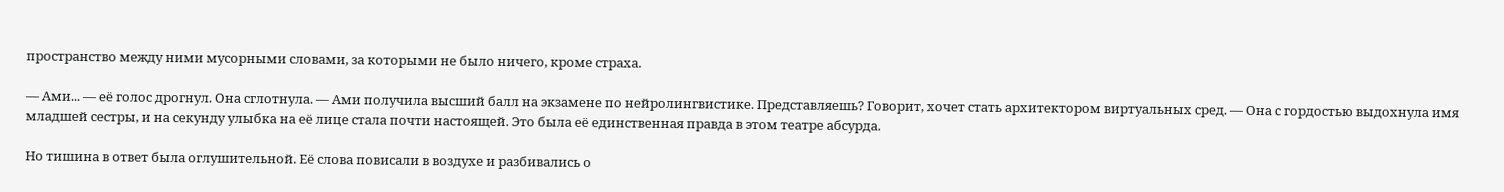пространство между ними мусорными словами, за которыми не было ничего, кроме страха.

— Ами... — её голос дрогнул. Она сглотнула. — Ами получила высший балл на экзамене по нейролингвистике. Представляешь? Говорит, хочет стать архитектором виртуальных сред. — Она с гордостью выдохнула имя младшей сестры, и на секунду улыбка на её лице стала почти настоящей. Это была её единственная правда в этом театре абсурда.

Но тишина в ответ была оглушительной. Её слова повисали в воздухе и разбивались о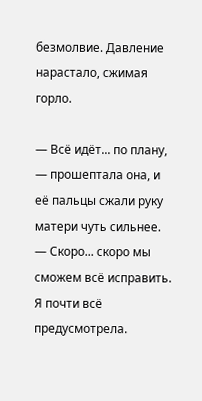безмолвие. Давление нарастало, сжимая горло.

— Всё идёт... по плану, — прошептала она, и её пальцы сжали руку матери чуть сильнее. — Скоро... скоро мы сможем всё исправить. Я почти всё предусмотрела.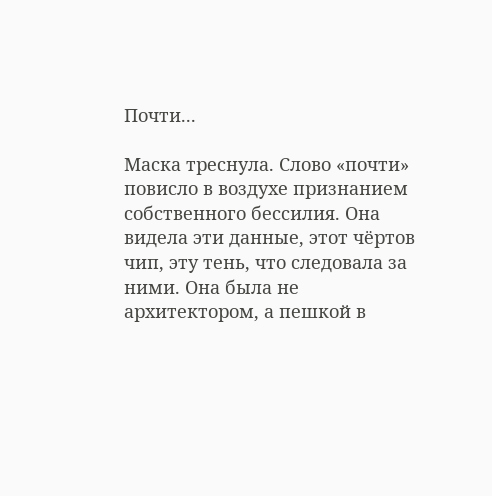Почти...

Маска треснула. Слово «почти» повисло в воздухе признанием собственного бессилия. Она видела эти данные, этот чёртов чип, эту тень, что следовала за ними. Она была не архитектором, а пешкой в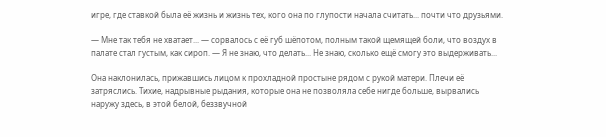игре, где ставкой была её жизнь и жизнь тех, кого она по глупости начала считать... почти что друзьями.

— Мне так тебя не хватает... — сорвалось с её губ шёпотом, полным такой щемящей боли, что воздух в палате стал густым, как сироп. — Я не знаю, что делать... Не знаю, сколько ещё смогу это выдерживать...

Она наклонилась, прижавшись лицом к прохладной простыне рядом с рукой матери. Плечи её затряслись. Тихие, надрывные рыдания, которые она не позволяла себе нигде больше, вырвались наружу здесь, в этой белой, беззвучной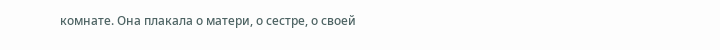комнате. Она плакала о матери, о сестре, о своей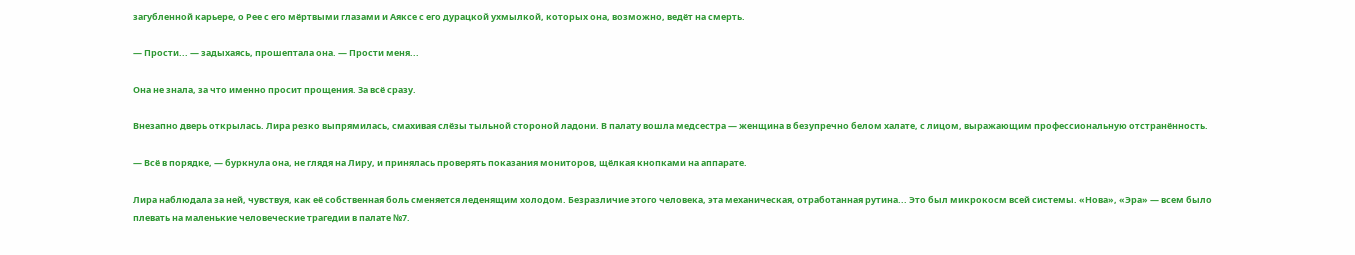загубленной карьере, о Рее с его мёртвыми глазами и Аяксе с его дурацкой ухмылкой, которых она, возможно, ведёт на смерть.

— Прости... — задыхаясь, прошептала она. — Прости меня...

Она не знала, за что именно просит прощения. За всё сразу.

Внезапно дверь открылась. Лира резко выпрямилась, смахивая слёзы тыльной стороной ладони. В палату вошла медсестра — женщина в безупречно белом халате, с лицом, выражающим профессиональную отстранённость.

— Всё в порядке, — буркнула она, не глядя на Лиру, и принялась проверять показания мониторов, щёлкая кнопками на аппарате.

Лира наблюдала за ней, чувствуя, как её собственная боль сменяется леденящим холодом. Безразличие этого человека, эта механическая, отработанная рутина... Это был микрокосм всей системы. «Нова», «Эра» — всем было плевать на маленькие человеческие трагедии в палате №7.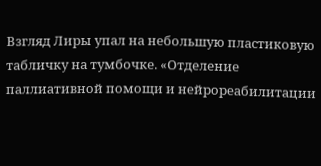Взгляд Лиры упал на небольшую пластиковую табличку на тумбочке. «Отделение паллиативной помощи и нейрореабилитации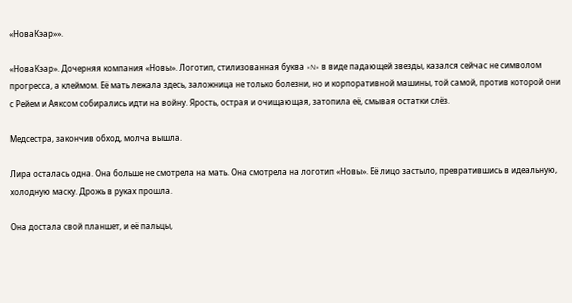«НоваКэар»».

«НоваКэар». Дочерняя компания «Новы». Логотип, стилизованная буква «N» в виде падающей звезды, казался сейчас не символом прогресса, а клеймом. Её мать лежала здесь, заложница не только болезни, но и корпоративной машины, той самой, против которой они с Рейем и Аяксом собирались идти на войну. Ярость, острая и очищающая, затопила её, смывая остатки слёз.

Медсестра, закончив обход, молча вышла.

Лира осталась одна. Она больше не смотрела на мать. Она смотрела на логотип «Новы». Её лицо застыло, превратившись в идеальную, холодную маску. Дрожь в руках прошла.

Она достала свой планшет, и её пальцы,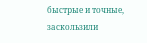быстрые и точные, заскользили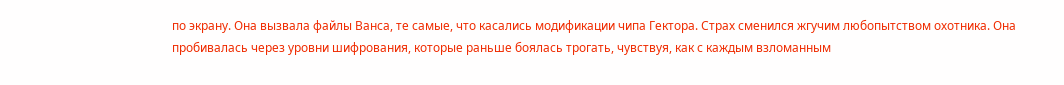по экрану. Она вызвала файлы Ванса, те самые, что касались модификации чипа Гектора. Страх сменился жгучим любопытством охотника. Она пробивалась через уровни шифрования, которые раньше боялась трогать, чувствуя, как с каждым взломанным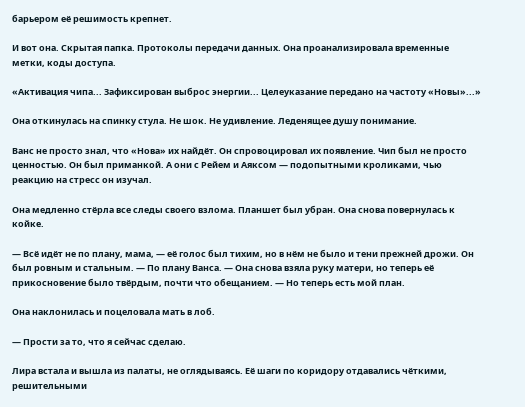барьером её решимость крепнет.

И вот она. Скрытая папка. Протоколы передачи данных. Она проанализировала временные метки, коды доступа.

«Активация чипа... Зафиксирован выброс энергии... Целеуказание передано на частоту «Новы»...»

Она откинулась на спинку стула. Не шок. Не удивление. Леденящее душу понимание.

Ванс не просто знал, что «Нова» их найдёт. Он спровоцировал их появление. Чип был не просто ценностью. Он был приманкой. А они с Рейем и Аяксом — подопытными кроликами, чью реакцию на стресс он изучал.

Она медленно стёрла все следы своего взлома. Планшет был убран. Она снова повернулась к койке.

— Всё идёт не по плану, мама, — её голос был тихим, но в нём не было и тени прежней дрожи. Он был ровным и стальным. — По плану Ванса. — Она снова взяла руку матери, но теперь её прикосновение было твёрдым, почти что обещанием. — Но теперь есть мой план.

Она наклонилась и поцеловала мать в лоб.

— Прости за то, что я сейчас сделаю.

Лира встала и вышла из палаты, не оглядываясь. Её шаги по коридору отдавались чёткими, решительными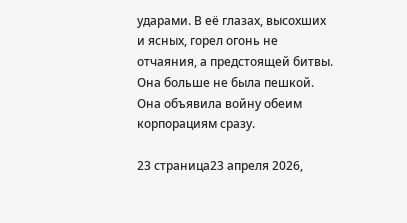ударами. В её глазах, высохших и ясных, горел огонь не отчаяния, а предстоящей битвы. Она больше не была пешкой. Она объявила войну обеим корпорациям сразу.

23 страница23 апреля 2026,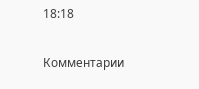18:18

Комментарии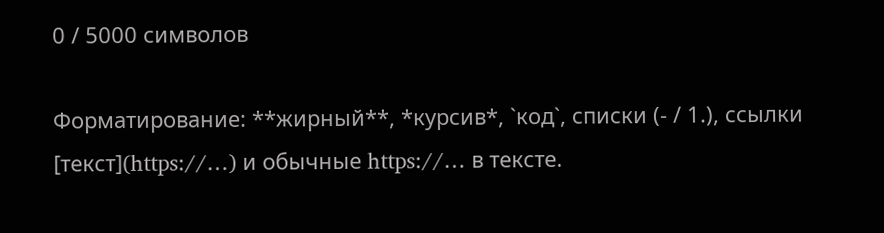0 / 5000 символов

Форматирование: **жирный**, *курсив*, `код`, списки (- / 1.), ссылки [текст](https://…) и обычные https://… в тексте.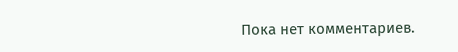Пока нет комментариев.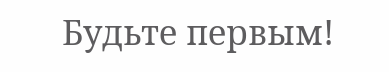Будьте первым!